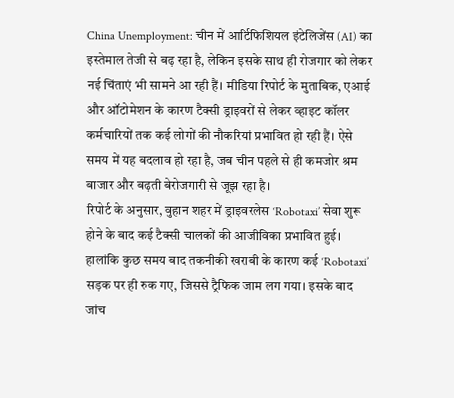China Unemployment: चीन में आर्टिफिशियल इंटेलिजेंस (AI) का इस्तेमाल तेजी से बढ़ रहा है, लेकिन इसके साथ ही रोजगार को लेकर नई चिंताएं भी सामने आ रही हैं। मीडिया रिपोर्ट के मुताबिक, एआई और ऑटोमेशन के कारण टैक्सी ड्राइवरों से लेकर व्हाइट कॉलर कर्मचारियों तक कई लोगों की नौकरियां प्रभावित हो रही हैं। ऐसे समय में यह बदलाव हो रहा है, जब चीन पहले से ही कमजोर श्रम बाजार और बढ़ती बेरोजगारी से जूझ रहा है।
रिपोर्ट के अनुसार, वुहान शहर में ड्राइवरलेस ‘Robotaxi’ सेवा शुरू होने के बाद कई टैक्सी चालकों की आजीविका प्रभावित हुई। हालांकि कुछ समय बाद तकनीकी खराबी के कारण कई ‘Robotaxi’ सड़क पर ही रुक गए, जिससे ट्रैफिक जाम लग गया। इसके बाद जांच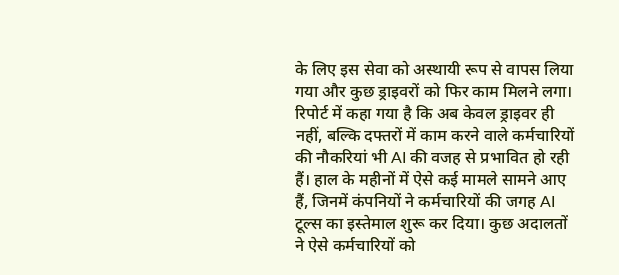के लिए इस सेवा को अस्थायी रूप से वापस लिया गया और कुछ ड्राइवरों को फिर काम मिलने लगा।
रिपोर्ट में कहा गया है कि अब केवल ड्राइवर ही नहीं, बल्कि दफ्तरों में काम करने वाले कर्मचारियों की नौकरियां भी AI की वजह से प्रभावित हो रही हैं। हाल के महीनों में ऐसे कई मामले सामने आए हैं, जिनमें कंपनियों ने कर्मचारियों की जगह AI टूल्स का इस्तेमाल शुरू कर दिया। कुछ अदालतों ने ऐसे कर्मचारियों को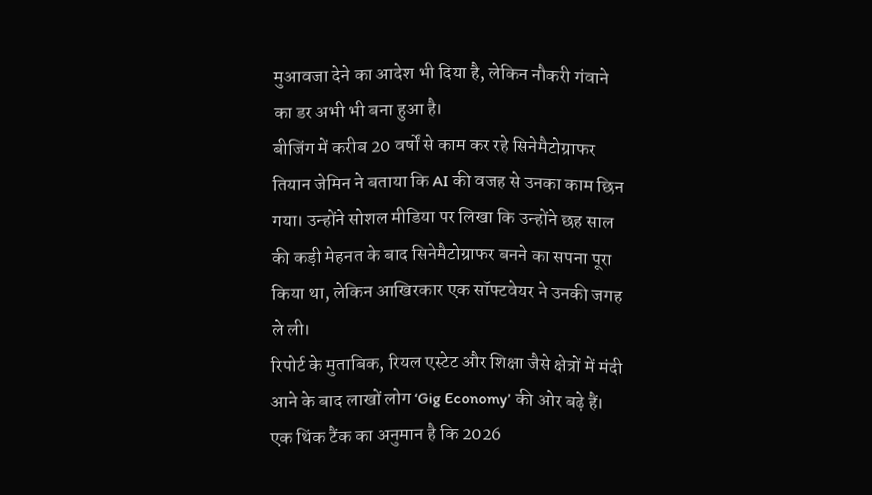मुआवजा देने का आदेश भी दिया है, लेकिन नौकरी गंवाने का डर अभी भी बना हुआ है।
बीजिंग में करीब 20 वर्षों से काम कर रहे सिनेमैटोग्राफर तियान जेमिन ने बताया कि AI की वजह से उनका काम छिन गया। उन्होंने सोशल मीडिया पर लिखा कि उन्होंने छह साल की कड़ी मेहनत के बाद सिनेमैटोग्राफर बनने का सपना पूरा किया था, लेकिन आखिरकार एक सॉफ्टवेयर ने उनकी जगह ले ली।
रिपोर्ट के मुताबिक, रियल एस्टेट और शिक्षा जैसे क्षेत्रों में मंदी आने के बाद लाखों लोग ‘Gig Economy’ की ओर बढ़े हैं। एक थिंक टैंक का अनुमान है कि 2026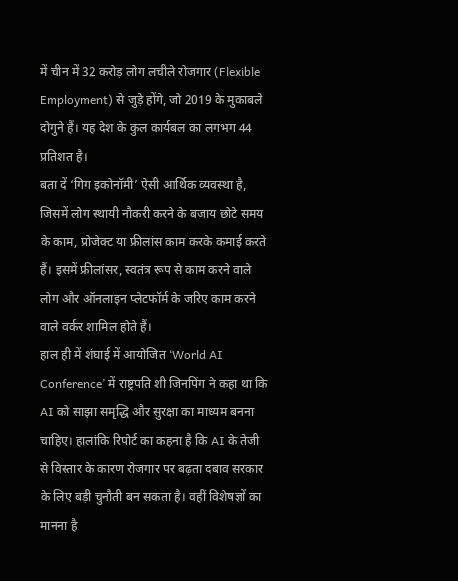में चीन में 32 करोड़ लोग लचीले रोजगार (Flexible Employment) से जुड़े होंगे, जो 2019 के मुकाबले दोगुने हैं। यह देश के कुल कार्यबल का लगभग 44 प्रतिशत है।
बता दें ‘गिग इकोनॉमी’ ऐसी आर्थिक व्यवस्था है, जिसमें लोग स्थायी नौकरी करने के बजाय छोटे समय के काम, प्रोजेक्ट या फ्रीलांस काम करके कमाई करते हैं। इसमें फ्रीलांसर, स्वतंत्र रूप से काम करने वाले लोग और ऑनलाइन प्लेटफॉर्म के जरिए काम करने वाले वर्कर शामिल होते हैं।
हाल ही में शंघाई में आयोजित ‘World AI Conference’ में राष्ट्रपति शी जिनपिंग ने कहा था कि AI को साझा समृद्धि और सुरक्षा का माध्यम बनना चाहिए। हालांकि रिपोर्ट का कहना है कि AI के तेजी से विस्तार के कारण रोजगार पर बढ़ता दबाव सरकार के लिए बड़ी चुनौती बन सकता है। वहीं विशेषज्ञों का मानना है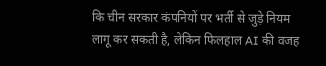कि चीन सरकार कंपनियों पर भर्ती से जुड़े नियम लागू कर सकती है, लेकिन फिलहाल AI की वजह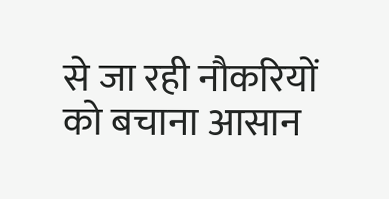से जा रही नौकरियों को बचाना आसान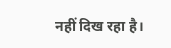नहीं दिख रहा है।